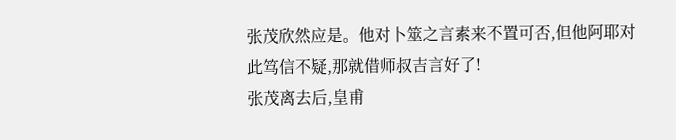张茂欣然应是。他对卜筮之言素来不置可否,但他阿耶对此笃信不疑,那就借师叔吉言好了!
张茂离去后,皇甫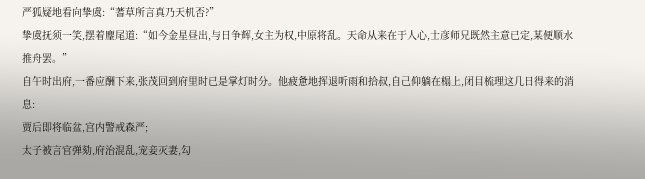严狐疑地看向挚虞:“蓍草所言真乃天机否?”
挚虞抚须一笑,摆着麈尾道:“如今金星昼出,与日争辉,女主为权,中原将乱。天命从来在于人心,士彦师兄既然主意已定,某便顺水推舟罢。”
自午时出府,一番应酬下来,张茂回到府里时已是掌灯时分。他疲惫地挥退听雨和拾叔,自己仰躺在榻上,闭目梳理这几日得来的消息:
贾后即将临盆,宫内警戒森严;
太子被言官弹劾,府治混乱,宠妾灭妻,勾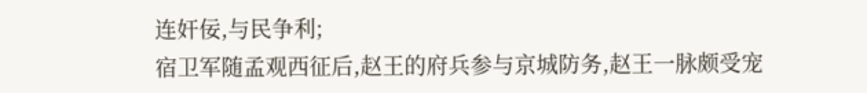连奸佞,与民争利;
宿卫军随孟观西征后,赵王的府兵参与京城防务,赵王一脉颇受宠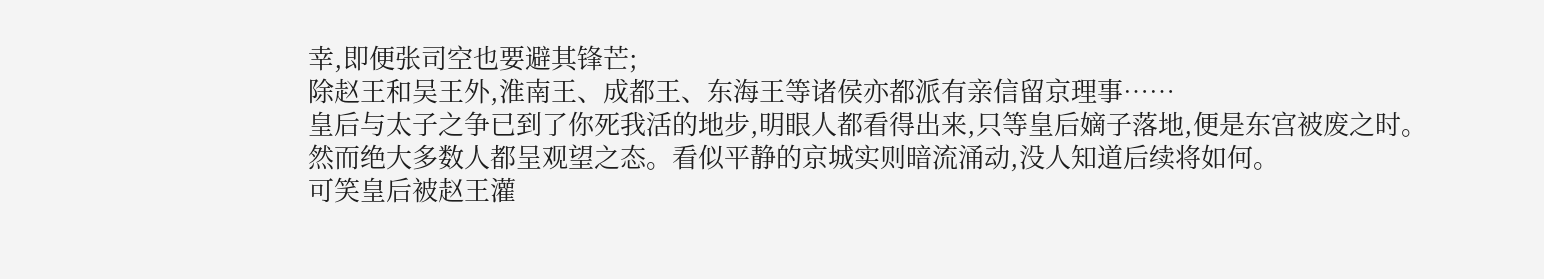幸,即便张司空也要避其锋芒;
除赵王和吴王外,淮南王、成都王、东海王等诸侯亦都派有亲信留京理事……
皇后与太子之争已到了你死我活的地步,明眼人都看得出来,只等皇后嫡子落地,便是东宫被废之时。
然而绝大多数人都呈观望之态。看似平静的京城实则暗流涌动,没人知道后续将如何。
可笑皇后被赵王灌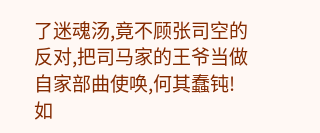了迷魂汤,竟不顾张司空的反对,把司马家的王爷当做自家部曲使唤,何其蠢钝!
如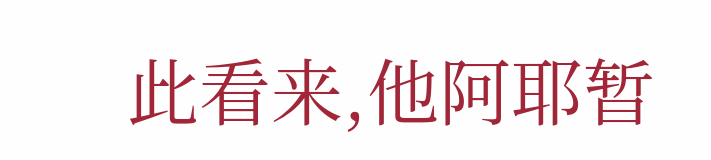此看来,他阿耶暂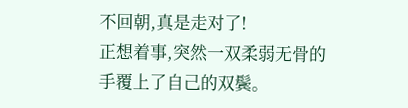不回朝,真是走对了!
正想着事,突然一双柔弱无骨的手覆上了自己的双鬓。